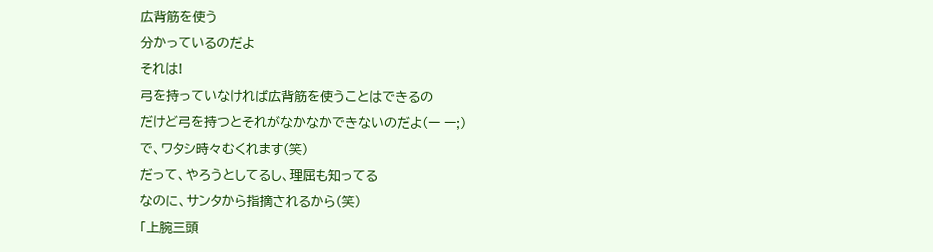広背筋を使う
分かっているのだよ
それは!
弓を持っていなければ広背筋を使うことはできるの
だけど弓を持つとそれがなかなかできないのだよ(ー ー;)
で、ワタシ時々むくれます(笑)
だって、やろうとしてるし、理屈も知ってる
なのに、サンタから指摘されるから(笑)
「上腕三頭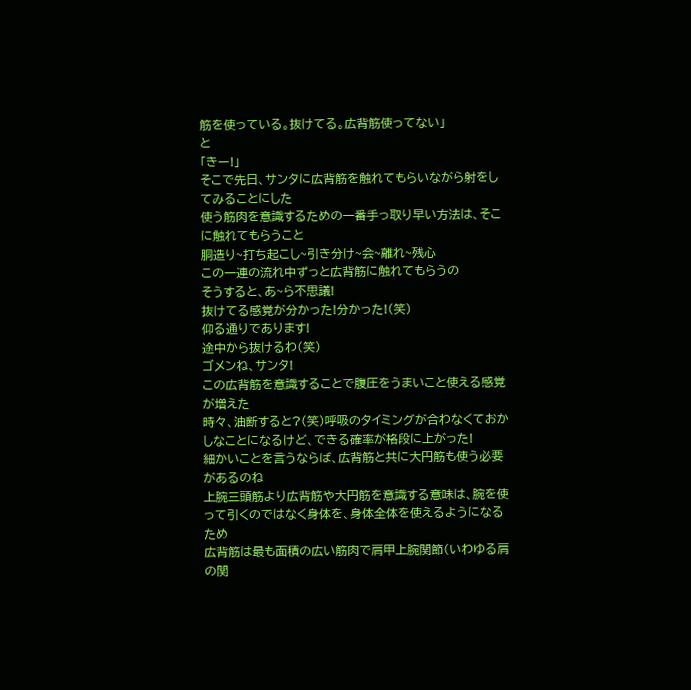筋を使っている。抜けてる。広背筋使ってない」
と
「きー!」
そこで先日、サンタに広背筋を触れてもらいながら射をしてみることにした
使う筋肉を意識するための一番手っ取り早い方法は、そこに触れてもらうこと
胴造り~打ち起こし~引き分け~会~離れ~残心
この一連の流れ中ずっと広背筋に触れてもらうの
そうすると、あ~ら不思議!
抜けてる感覚が分かった!分かった!(笑)
仰る通りであります!
途中から抜けるわ(笑)
ゴメンね、サンタ!
この広背筋を意識することで腹圧をうまいこと使える感覚が増えた
時々、油断すると?(笑)呼吸のタイミングが合わなくておかしなことになるけど、できる確率が格段に上がった!
細かいことを言うならば、広背筋と共に大円筋も使う必要があるのね
上腕三頭筋より広背筋や大円筋を意識する意味は、腕を使って引くのではなく身体を、身体全体を使えるようになるため
広背筋は最も面積の広い筋肉で肩甲上腕関節(いわゆる肩の関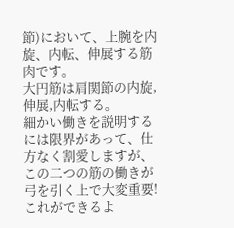節)において、上腕を内旋、内転、伸展する筋肉です。
大円筋は肩関節の内旋,伸展,内転する。
細かい働きを説明するには限界があって、仕方なく割愛しますが、この二つの筋の働きが弓を引く上で大変重要!
これができるよ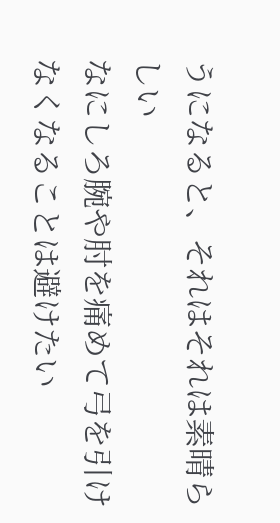うになると、それはそれは素晴らしい
なにしろ腕や肘を痛めて弓を引けなくなることは避けたい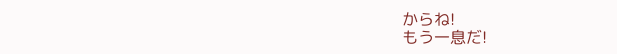からね!
もう一息だ!